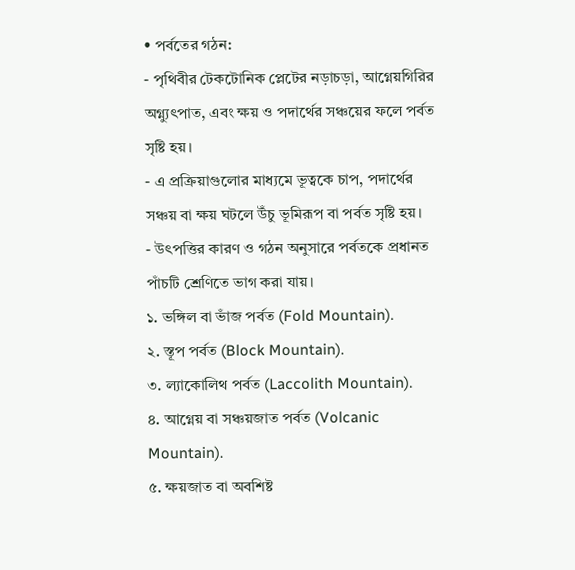• পর্বতের গঠন:
- পৃথিবীর টেকটোনিক প্লেটের নড়াচড়া, আগ্নেয়গিরির অগ্ন্যুৎপাত, এবং ক্ষয় ও পদার্থের সঞ্চয়ের ফলে পর্বত সৃষ্টি হয়।
- এ প্রক্রিয়াগুলোর মাধ্যমে ভূত্বকে চাপ, পদার্থের সঞ্চয় বা ক্ষয় ঘটলে উঁচু ভূমিরূপ বা পর্বত সৃষ্টি হয়।
- উৎপত্তির কারণ ও গঠন অনুসারে পর্বতকে প্রধানত পাঁচটি শ্রেণিতে ভাগ করা যায়।
১. ভঙ্গিল বা ভাঁজ পর্বত (Fold Mountain).
২. স্তূপ পর্বত (Block Mountain).
৩. ল্যাকোলিথ পর্বত (Laccolith Mountain).
৪. আগ্নেয় বা সঞ্চয়জাত পর্বত (Volcanic Mountain).
৫. ক্ষয়জাত বা অবশিষ্ট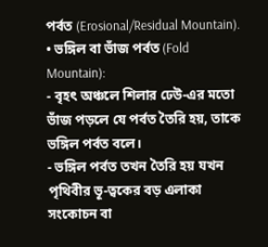পর্বত (Erosional/Residual Mountain).
• ভঙ্গিল বা ভাঁজ পর্বত (Fold Mountain):
- বৃহৎ অঞ্চলে শিলার ঢেউ-এর মতো ভাঁজ পড়লে যে পর্বত তৈরি হয়, তাকে ভঙ্গিল পর্বত বলে।
- ভঙ্গিল পর্বত তখন তৈরি হয় যখন পৃথিবীর ভূ-ত্বকের বড় এলাকা সংকোচন বা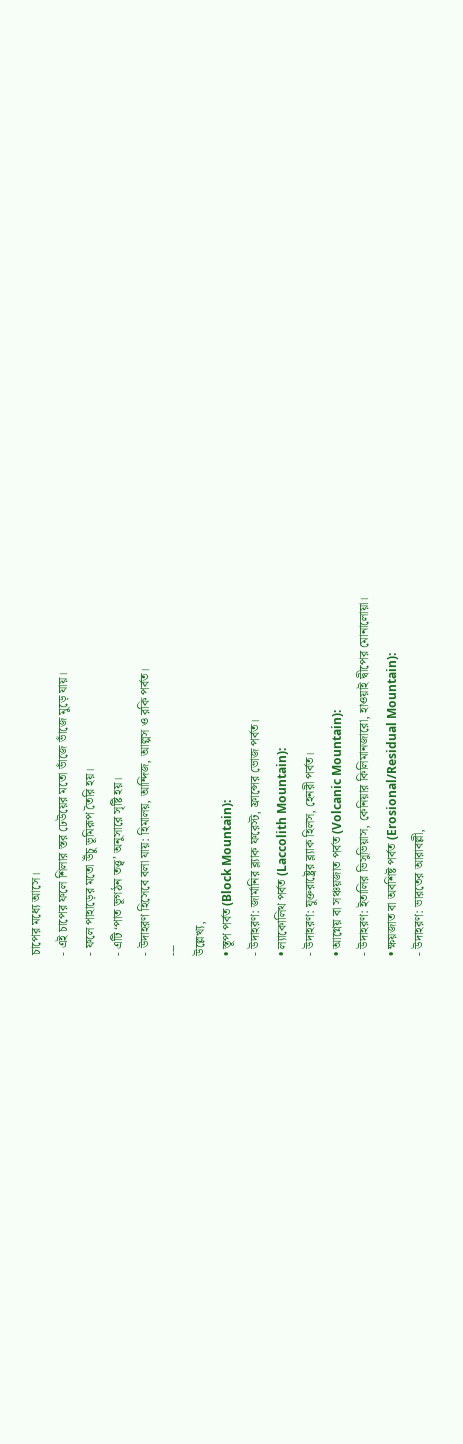চাপের মধ্যে আসে।
- এই চাপের ফলে শিলার স্তর ঢেউয়ের মতো ভাঁজে ভাঁজে মুড়ে যায়।
- ফলে পাহাড়ের মতো উঁচু ভূমিরূপ তৈরি হয়।
- এটি ‘পাত ভূগঠন তত্ত্ব’ অনুসারে সৃষ্টি হয়।
- উদাহরণ হিসেবে বলা যায়: হিমালয়, আন্দিজ, আল্পস ও রকি পর্বত।
---
উল্লেখ্য,
• স্তূপ পর্বত (Block Mountain):
- উদাহরণ: জার্মানির ব্ল্যাক ফরেস্ট, ফ্রান্সের ভোজ পর্বত।
• ল্যাকোলিথ পর্বত (Laccolith Mountain):
- উদাহরণ: যুক্তরাষ্ট্রের ব্ল্যাক হিলস, হেনরী পর্বত।
• আগ্নেয় বা সঞ্চয়জাত পর্বত (Volcanic Mountain):
- উদাহরণ: ইতালির ভিসুভিয়াস, কেনিয়ার কিলিমানজারো, হাওয়াই দ্বীপের মোনালোয়া।
• ক্ষয়জাত বা অবশিষ্ট পর্বত (Erosional/Residual Mountain):
- উদাহরণ: ভারতের আরাবল্লী,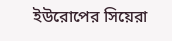ইউরোপের সিয়েরা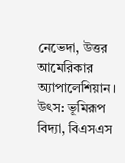নেভেদা, উত্তর আমেরিকার অ্যাপালেশিয়ান।
উৎস: ভূমিরূপ বিদ্যা, বিএসএস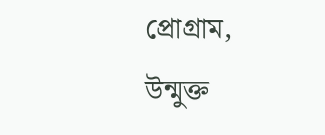প্রোগ্রাম, উন্মুক্ত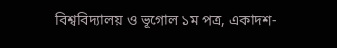বিশ্ববিদ্যালয় ও ভূগোল ১ম পত্র, একাদশ-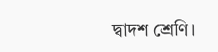দ্বাদশ শ্রেণি।